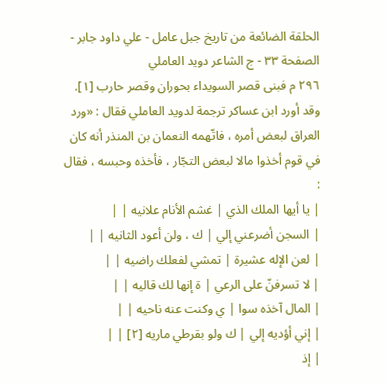الحلقة الضائعة من تاريخ جبل عامل - علي داود جابر - الصفحة ٣٣ - ج الشاعر دويد العاملي
٢٩٦ م فبنى قصر السويداء بحوران وقصر حارب [١].
وقد أورد ابن عساكر ترجمة لدويد العاملي فقال : «ورد العراق لبعض أمره ، فاتّهمه النعمان بن المنذر أنه كان في قوم أخذوا مالا لبعض التجّار ، فأخذه وحبسه ، فقال :
| يا أيها الملك الذي | غشم الأنام علانيه | |
| السجن أضرعني إلي | ك ، ولن أعود الثانيه | |
| لعن الإله عشيرة | تمشي لفعلك راضيه | |
| لا تسرفنّ على الرعي | ة إنها لك قاليه | |
| المال آخذه سوا | ي وكنت عنه ناحيه | |
| إني أؤديه إلي | ك ولو بقرطي ماريه [٢] | |
| إذ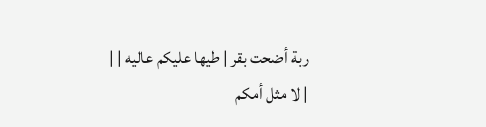ربة أضحت بقر | طيها عليكم عاليه | |
| لا مثل أمكم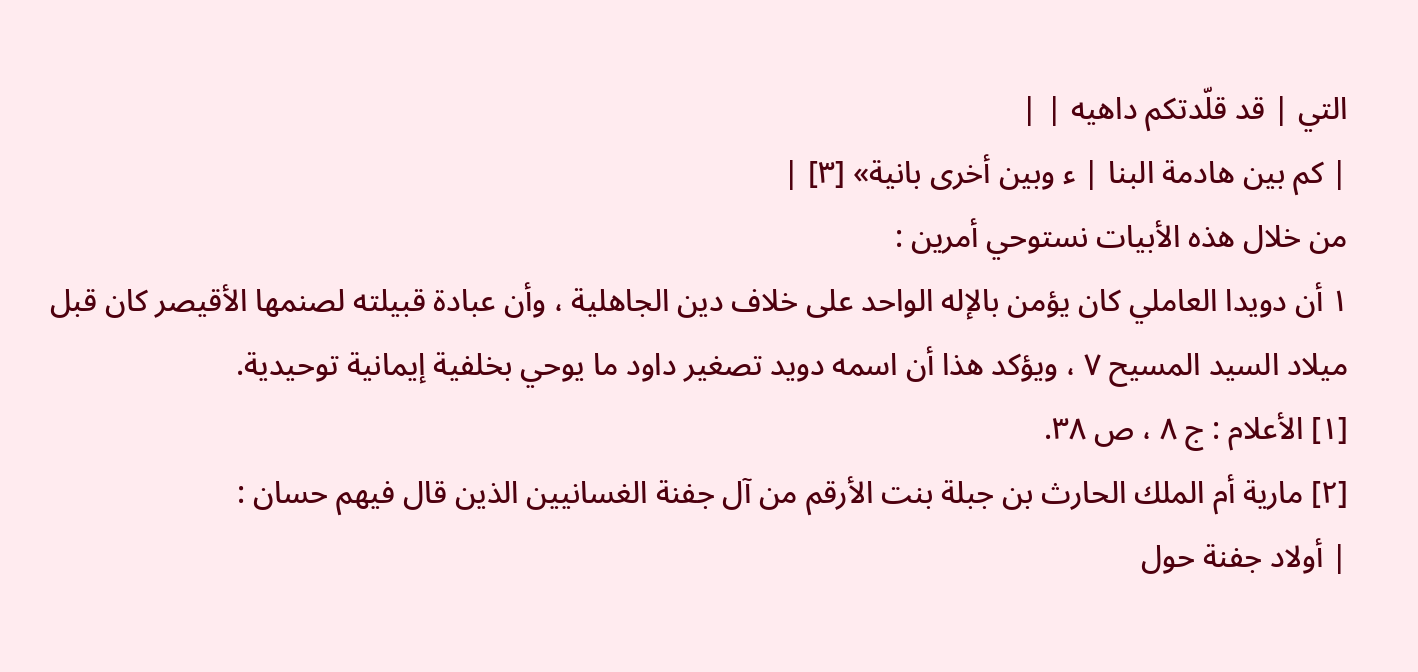التي | قد قلّدتكم داهيه | |
| كم بين هادمة البنا | ء وبين أخرى بانية» [٣] |
من خلال هذه الأبيات نستوحي أمرين :
١ أن دويدا العاملي كان يؤمن بالإله الواحد على خلاف دين الجاهلية ، وأن عبادة قبيلته لصنمها الأقيصر كان قبل ميلاد السيد المسيح ٧ ، ويؤكد هذا أن اسمه دويد تصغير داود ما يوحي بخلفية إيمانية توحيدية.
[١] الأعلام : ج ٨ ، ص ٣٨.
[٢] مارية أم الملك الحارث بن جبلة بنت الأرقم من آل جفنة الغسانيين الذين قال فيهم حسان :
| أولاد جفنة حول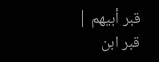قبر أبيهم | قبر ابن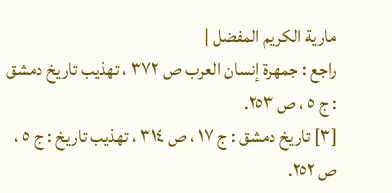مارية الكريم المفضل |
راجع : جمهرة إنسان العرب ص ٣٧٢ ، تهذيب تاريخ دمشق : ج ٥ ، ص ٢٥٣.
[٣] تاريخ دمشق : ج ١٧ ، ص ٣١٤ ، تهذيب تاريخ : ج ٥ ، ص ٢٥٢.